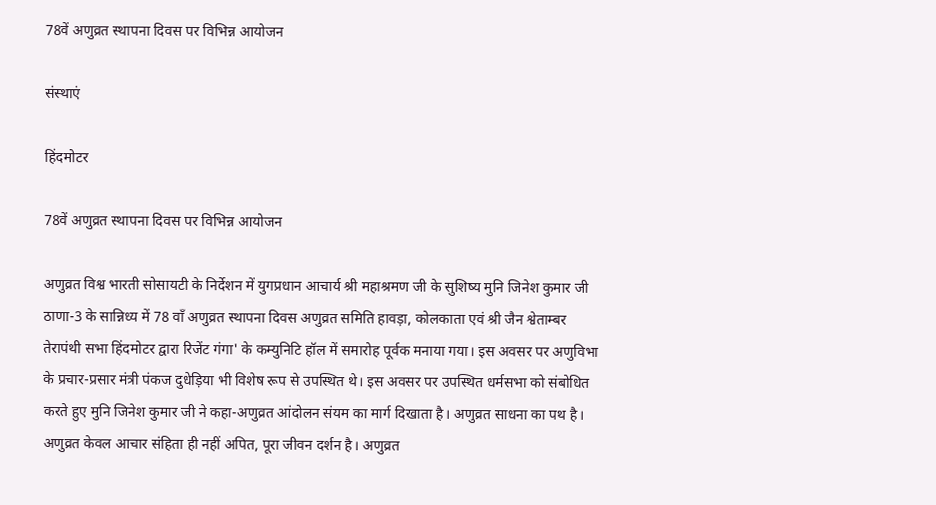78वें अणुव्रत स्थापना दिवस पर विभिन्न आयोजन

संस्थाएं

हिंदमोटर

78वें अणुव्रत स्थापना दिवस पर विभिन्न आयोजन

अणुव्रत विश्व भारती सोसायटी के निर्देशन में युगप्रधान आचार्य श्री महाश्रमण जी के सुशिष्य मुनि जिनेश कुमार जी ठाणा-3 के सान्निध्य में 78 वाँ अणुव्रत स्थापना दिवस अणुव्रत समिति हावड़ा, कोलकाता एवं श्री जैन श्वेताम्बर तेरापंथी सभा हिंदमोटर द्वारा रिजेंट गंगा' के कम्युनिटि हॉल में समारोह पूर्वक मनाया गया। इस अवसर पर अणुविभा के प्रचार-प्रसार मंत्री पंकज दुधेड़िया भी विशेष रूप से उपस्थित थे। इस अवसर पर उपस्थित धर्मसभा को संबोधित करते हुए मुनि जिनेश कुमार जी ने कहा-अणुव्रत आंदोलन संयम का मार्ग दिखाता है। अणुव्रत साधना का पथ है। अणुव्रत केवल आचार संहिता ही नहीं अपित, पूरा जीवन दर्शन है। अणुव्रत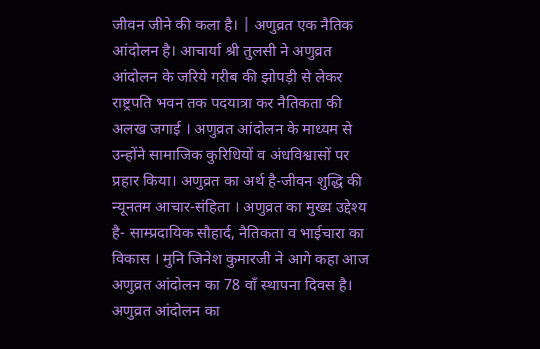जीवन जीने की कला है। | अणुव्रत एक नैतिक आंदोलन है। आचार्या श्री तुलसी ने अणुव्रत आंदोलन के जरिये गरीब की झोपड़ी से लेकर राष्ट्रपति भवन तक पद‌यात्रा कर नैतिकता की अलख जगाई । अणुव्रत आंदोलन के माध्यम से उन्होंने सामाजिक कुरिधियों व अंधविश्वासों पर प्रहार किया। अणुव्रत का अर्थ है-जीवन शुद्धि की न्यूनतम आचार-संहिता । अणुव्रत का मुख्य उद्देश्य है- साम्प्रदायिक सौहार्द, नैतिकता व भाईचारा का विकास । मुनि जिनेश कुमारजी ने आगे कहा आज अणुव्रत आंदोलन का 78 वाँ स्थापना दिवस है। अणुव्रत आंदोलन का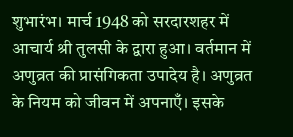शुभारंभ। मार्च 1948 को सरदारशहर में आचार्य श्री तुलसी के द्वारा हुआ। वर्तमान में अणुव्रत की प्रासंगिकता उपादेय है। अणुव्रत के नियम को जीवन में अपनाएँ। इसके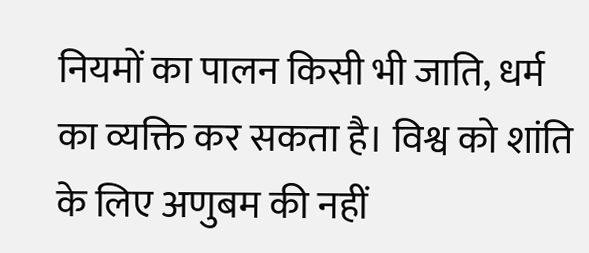नियमों का पालन किसी भी जाति, धर्म का व्यक्ति कर सकता है। विश्व को शांति के लिए अणुबम की नहीं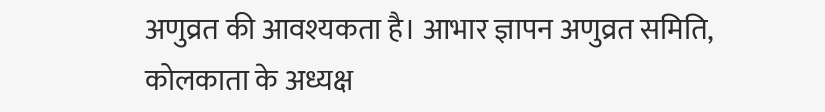अणुव्रत की आवश्यकता है। आभार ज्ञापन अणुव्रत समिति, कोलकाता के अध्यक्ष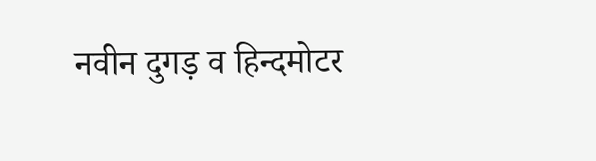नवीन दुगड़ व हिन्दमोटर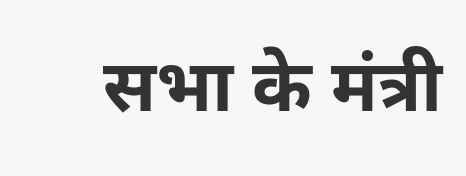सभा के मंत्री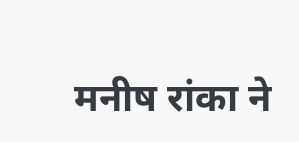मनीष रांका ने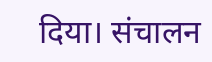दिया। संचालन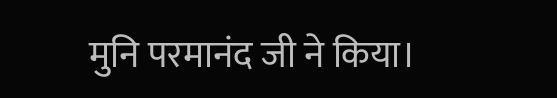मुनि परमानंद जी ने किया।